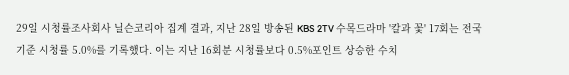29일 시청률조사회사 닐슨코리아 집계 결과, 지난 28일 방송된 KBS 2TV 수목드라마 '칼과 꽃' 17회는 전국기준 시청률 5.0%를 기록했다. 이는 지난 16회분 시청률보다 0.5%포인트 상승한 수치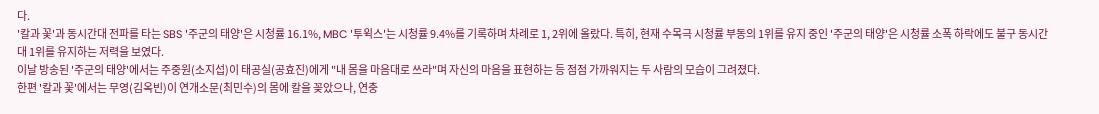다.
'칼과 꽃'과 동시간대 전파를 타는 SBS '주군의 태양'은 시청률 16.1%, MBC '투윅스'는 시청률 9.4%를 기록하며 차례로 1, 2위에 올랐다. 특히, 현재 수목극 시청률 부동의 1위를 유지 중인 '주군의 태양'은 시청률 소폭 하락에도 불구 동시간대 1위를 유지하는 저력을 보였다.
이날 방송된 '주군의 태양'에서는 주중원(소지섭)이 태공실(공효진)에게 "내 몸을 마음대로 쓰라"며 자신의 마음을 표현하는 등 점점 가까워지는 두 사람의 모습이 그려졌다.
한편 '칼과 꽃'에서는 무영(김옥빈)이 연개소문(최민수)의 몸에 칼을 꽂았으나, 연충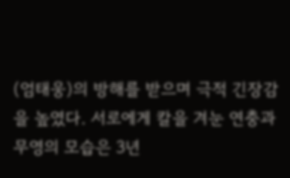(엄태웅)의 방해를 받으며 극적 긴장감을 높였다. 서로에게 칼을 겨눈 연충과 무영의 모습은 3년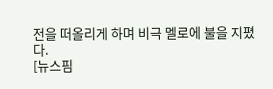전을 떠올리게 하며 비극 멜로에 불을 지폈다.
[뉴스핌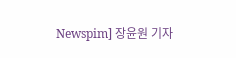Newspim] 장윤원 기자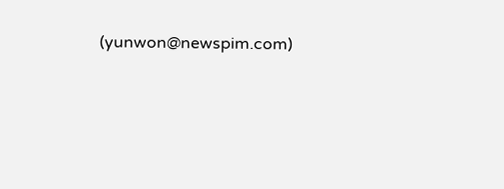(yunwon@newspim.com)